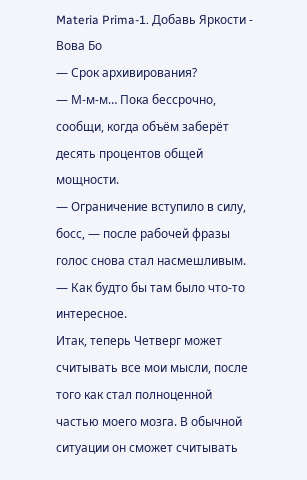Materia Prima-1. Добавь Яркости - Вова Бо
— Срок архивирования?
— М-м-м… Пока бессрочно, сообщи, когда объём заберёт десять процентов общей мощности.
— Ограничение вступило в силу, босс, — после рабочей фразы голос снова стал насмешливым. — Как будто бы там было что-то интересное.
Итак, теперь Четверг может считывать все мои мысли, после того как стал полноценной частью моего мозга. В обычной ситуации он сможет считывать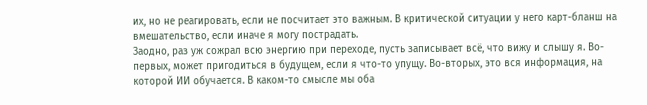их, но не реагировать, если не посчитает это важным. В критической ситуации у него карт-бланш на вмешательство, если иначе я могу пострадать.
Заодно, раз уж сожрал всю энергию при переходе, пусть записывает всё, что вижу и слышу я. Во-первых, может пригодиться в будущем, если я что-то упущу. Во-вторых, это вся информация, на которой ИИ обучается. В каком-то смысле мы оба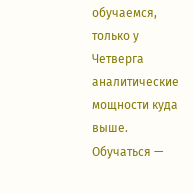обучаемся, только у Четверга аналитические мощности куда выше. Обучаться —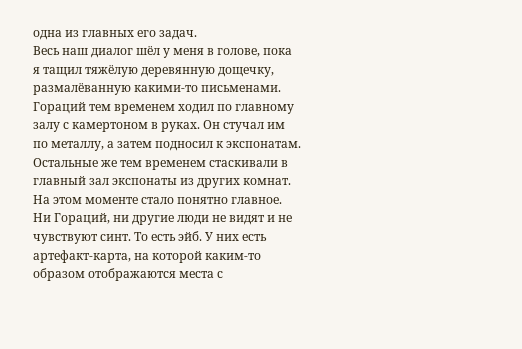одна из главных его задач.
Весь наш диалог шёл у меня в голове, пока я тащил тяжёлую деревянную дощечку, размалёванную какими-то письменами.
Гораций тем временем ходил по главному залу с камертоном в руках. Он стучал им по металлу, а затем подносил к экспонатам. Остальные же тем временем стаскивали в главный зал экспонаты из других комнат.
На этом моменте стало понятно главное. Ни Гораций, ни другие люди не видят и не чувствуют синт. То есть эйб. У них есть артефакт-карта, на которой каким-то образом отображаются места с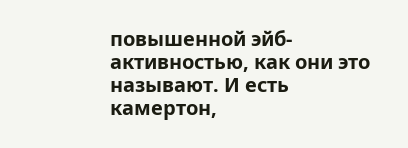повышенной эйб-активностью, как они это называют. И есть камертон,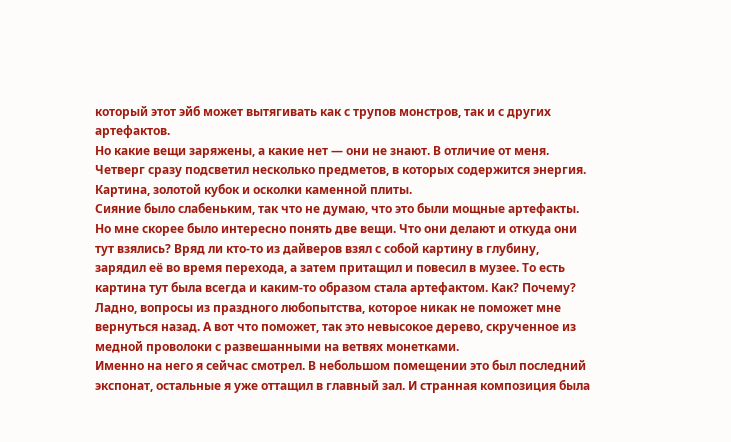который этот эйб может вытягивать как с трупов монстров, так и с других артефактов.
Но какие вещи заряжены, а какие нет — они не знают. В отличие от меня. Четверг сразу подсветил несколько предметов, в которых содержится энергия. Картина, золотой кубок и осколки каменной плиты.
Сияние было слабеньким, так что не думаю, что это были мощные артефакты. Но мне скорее было интересно понять две вещи. Что они делают и откуда они тут взялись? Вряд ли кто-то из дайверов взял с собой картину в глубину, зарядил её во время перехода, а затем притащил и повесил в музее. То есть картина тут была всегда и каким-то образом стала артефактом. Как? Почему?
Ладно, вопросы из праздного любопытства, которое никак не поможет мне вернуться назад. А вот что поможет, так это невысокое дерево, скрученное из медной проволоки с развешанными на ветвях монетками.
Именно на него я сейчас смотрел. В небольшом помещении это был последний экспонат, остальные я уже оттащил в главный зал. И странная композиция была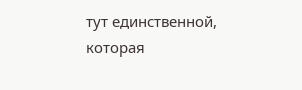тут единственной, которая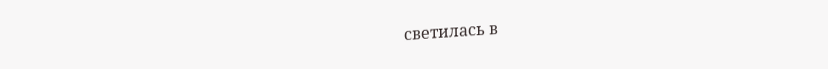светилась в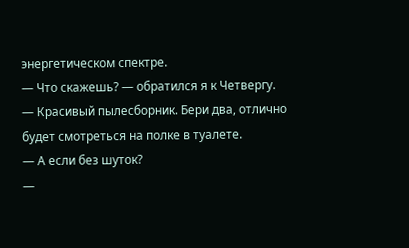энергетическом спектре.
— Что скажешь? — обратился я к Четвергу.
— Красивый пылесборник. Бери два, отлично будет смотреться на полке в туалете.
— А если без шуток?
—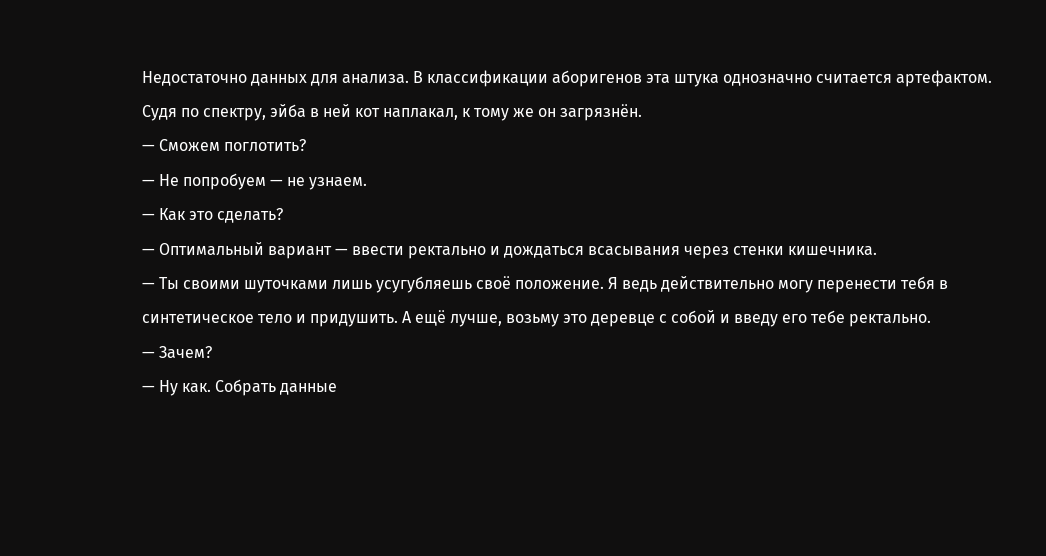Недостаточно данных для анализа. В классификации аборигенов эта штука однозначно считается артефактом. Судя по спектру, эйба в ней кот наплакал, к тому же он загрязнён.
— Сможем поглотить?
— Не попробуем — не узнаем.
— Как это сделать?
— Оптимальный вариант — ввести ректально и дождаться всасывания через стенки кишечника.
— Ты своими шуточками лишь усугубляешь своё положение. Я ведь действительно могу перенести тебя в синтетическое тело и придушить. А ещё лучше, возьму это деревце с собой и введу его тебе ректально.
— Зачем?
— Ну как. Собрать данные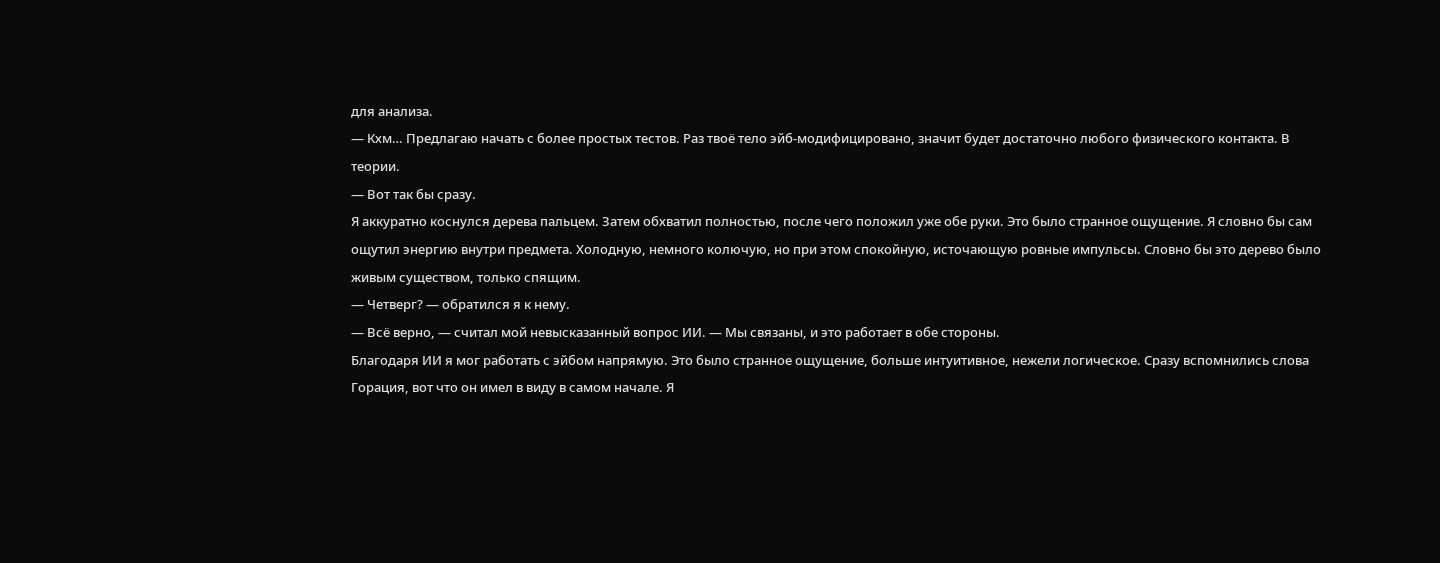для анализа.
— Кхм… Предлагаю начать с более простых тестов. Раз твоё тело эйб-модифицировано, значит будет достаточно любого физического контакта. В теории.
— Вот так бы сразу.
Я аккуратно коснулся дерева пальцем. Затем обхватил полностью, после чего положил уже обе руки. Это было странное ощущение. Я словно бы сам ощутил энергию внутри предмета. Холодную, немного колючую, но при этом спокойную, источающую ровные импульсы. Словно бы это дерево было живым существом, только спящим.
— Четверг? — обратился я к нему.
— Всё верно, — считал мой невысказанный вопрос ИИ. — Мы связаны, и это работает в обе стороны.
Благодаря ИИ я мог работать с эйбом напрямую. Это было странное ощущение, больше интуитивное, нежели логическое. Сразу вспомнились слова Горация, вот что он имел в виду в самом начале. Я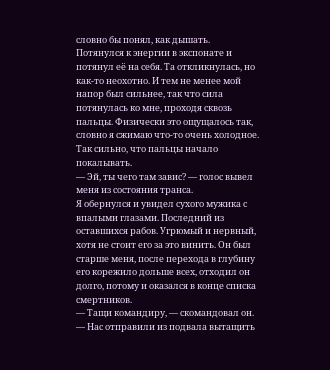словно бы понял, как дышать.
Потянулся к энергии в экспонате и потянул её на себя. Та откликнулась, но как-то неохотно. И тем не менее мой напор был сильнее, так что сила потянулась ко мне, проходя сквозь пальцы. Физически это ощущалось так, словно я сжимаю что-то очень холодное. Так сильно, что пальцы начало покалывать.
— Эй, ты чего там завис? — голос вывел меня из состояния транса.
Я обернулся и увидел сухого мужика с впалыми глазами. Последний из оставшихся рабов. Угрюмый и нервный, хотя не стоит его за это винить. Он был старше меня, после перехода в глубину его корежило дольше всех, отходил он долго, потому и оказался в конце списка смертников.
— Тащи командиру, — скомандовал он. — Нас отправили из подвала вытащить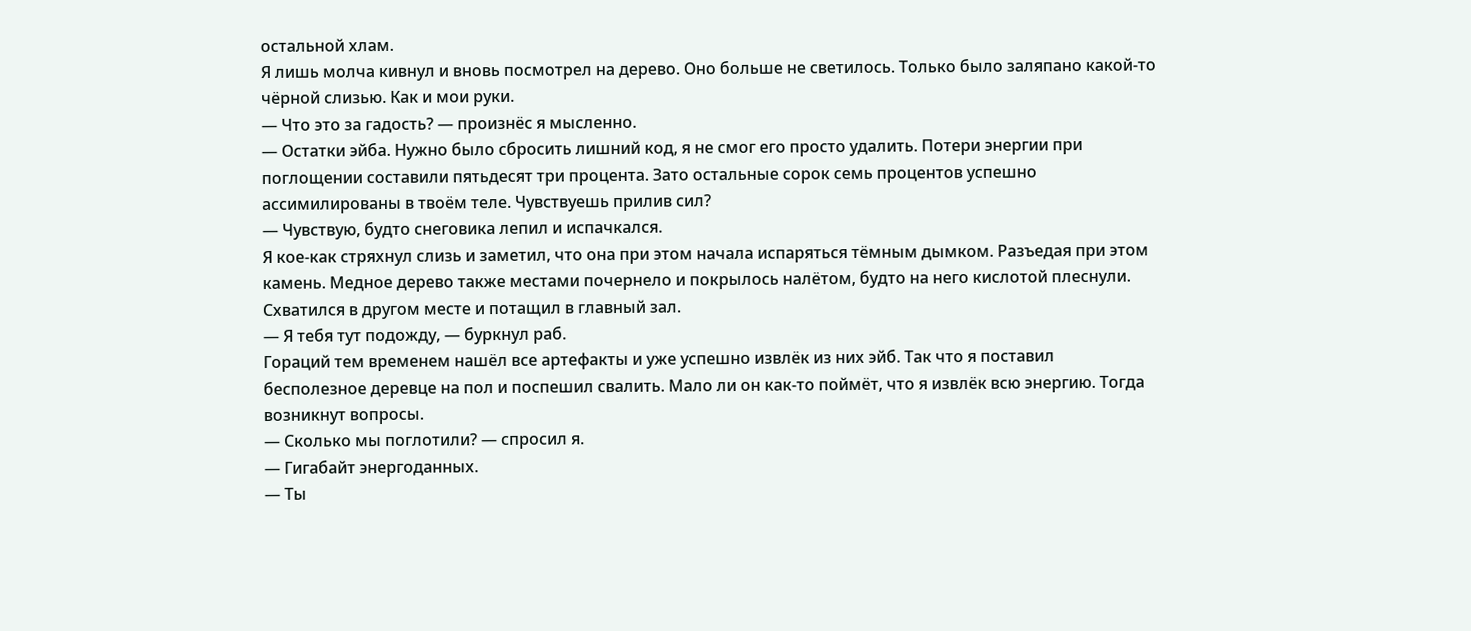остальной хлам.
Я лишь молча кивнул и вновь посмотрел на дерево. Оно больше не светилось. Только было заляпано какой-то чёрной слизью. Как и мои руки.
— Что это за гадость? — произнёс я мысленно.
— Остатки эйба. Нужно было сбросить лишний код, я не смог его просто удалить. Потери энергии при поглощении составили пятьдесят три процента. Зато остальные сорок семь процентов успешно ассимилированы в твоём теле. Чувствуешь прилив сил?
— Чувствую, будто снеговика лепил и испачкался.
Я кое-как стряхнул слизь и заметил, что она при этом начала испаряться тёмным дымком. Разъедая при этом камень. Медное дерево также местами почернело и покрылось налётом, будто на него кислотой плеснули.
Схватился в другом месте и потащил в главный зал.
— Я тебя тут подожду, — буркнул раб.
Гораций тем временем нашёл все артефакты и уже успешно извлёк из них эйб. Так что я поставил бесполезное деревце на пол и поспешил свалить. Мало ли он как-то поймёт, что я извлёк всю энергию. Тогда возникнут вопросы.
— Сколько мы поглотили? — спросил я.
— Гигабайт энергоданных.
— Ты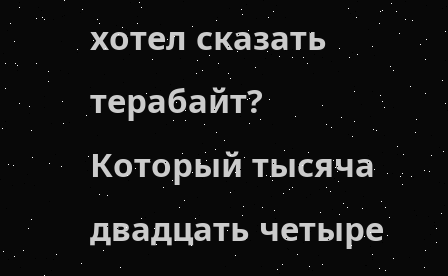хотел сказать терабайт? Который тысяча двадцать четыре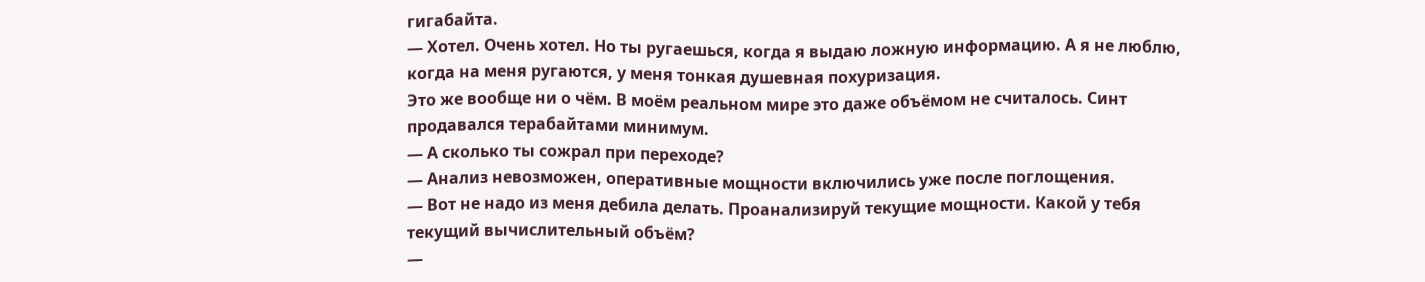гигабайта.
— Хотел. Очень хотел. Но ты ругаешься, когда я выдаю ложную информацию. А я не люблю, когда на меня ругаются, у меня тонкая душевная похуризация.
Это же вообще ни о чём. В моём реальном мире это даже объёмом не считалось. Синт продавался терабайтами минимум.
— А сколько ты сожрал при переходе?
— Анализ невозможен, оперативные мощности включились уже после поглощения.
— Вот не надо из меня дебила делать. Проанализируй текущие мощности. Какой у тебя текущий вычислительный объём?
—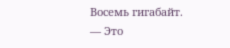Восемь гигабайт.
— Это